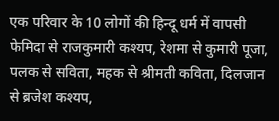एक परिवार के 10 लोगों की हिन्दू धर्म में वापसी
फेमिदा से राजकुमारी कश्यप, रेशमा से कुमारी पूजा, पलक से सविता, महक से श्रीमती कविता, दिलजान से ब्रजेश कश्यप,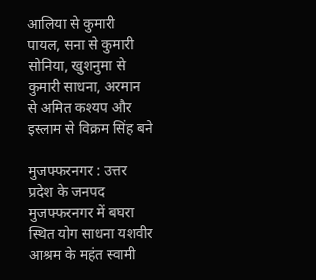आलिया से कुमारी पायल, सना से कुमारी सोनिया, खुशनुमा से कुमारी साधना, अरमान से अमित कश्यप और इस्लाम से विक्रम सिंह बने

मुजफ्फरनगर : उत्तर प्रदेश के जनपद मुजफ्फरनगर में बघरा स्थित योग साधना यशवीर आश्रम के महंत स्वामी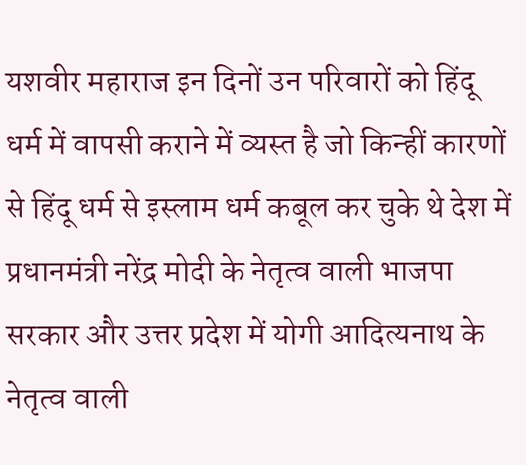यशवीर महाराज इन दिनों उन परिवारों को हिंदू धर्म में वापसी कराने में व्यस्त है जो किन्हीं कारणों से हिंदू धर्म से इस्लाम धर्म कबूल कर चुके थे देश में प्रधानमंत्री नरेंद्र मोदी के नेतृत्व वाली भाजपा सरकार और उत्तर प्रदेश में योगी आदित्यनाथ के नेतृत्व वाली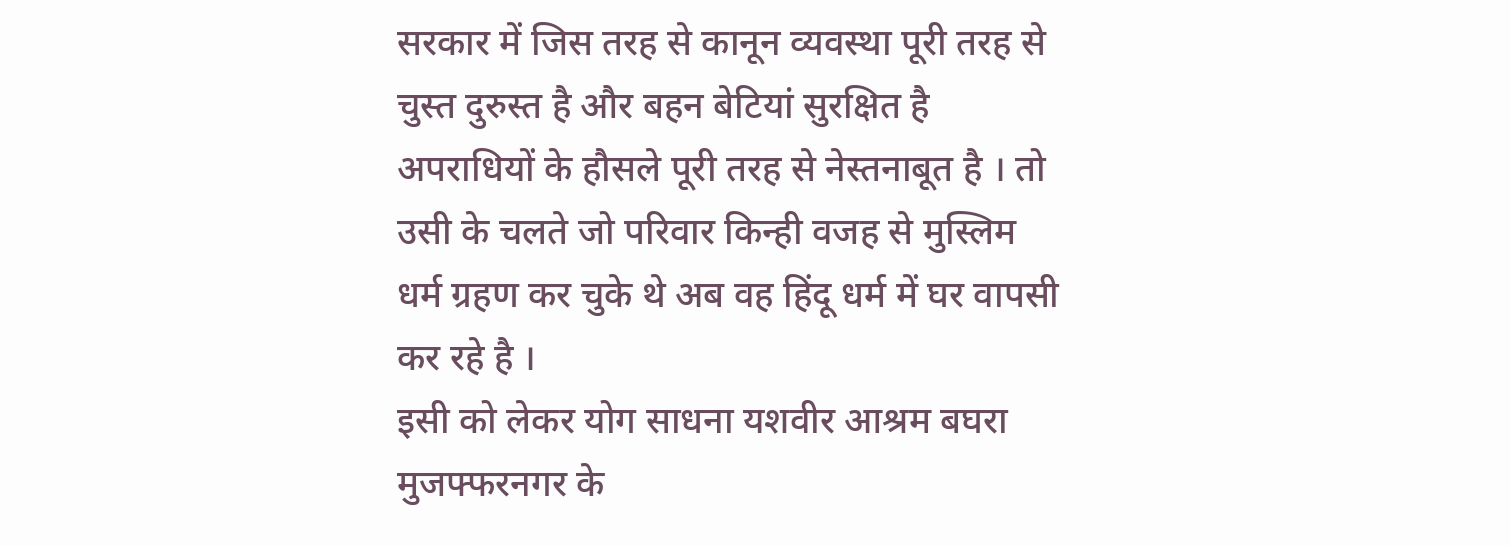सरकार में जिस तरह से कानून व्यवस्था पूरी तरह से चुस्त दुरुस्त है और बहन बेटियां सुरक्षित है अपराधियों के हौसले पूरी तरह से नेस्तनाबूत है । तो उसी के चलते जो परिवार किन्ही वजह से मुस्लिम धर्म ग्रहण कर चुके थे अब वह हिंदू धर्म में घर वापसी कर रहे है ।
इसी को लेकर योग साधना यशवीर आश्रम बघरा मुजफ्फरनगर के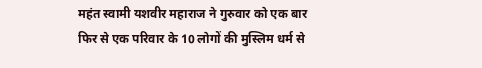महंत स्वामी यशवीर महाराज ने गुरुवार को एक बार फिर से एक परिवार के 10 लोगों की मुस्लिम धर्म से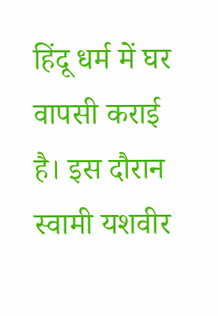हिंदू धर्म में घर वापसी कराई है। इस दौरान स्वामी यशवीर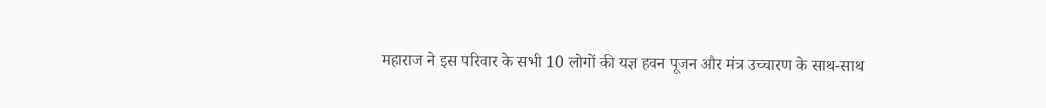महाराज ने इस परिवार के सभी 10 लोगों की यज्ञ हवन पूजन और मंत्र उच्चारण के साथ-साथ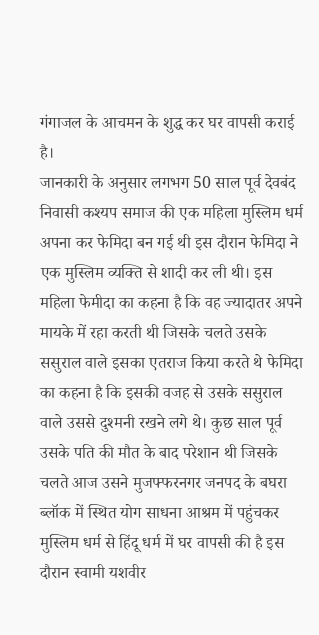गंगाजल के आचमन के शुद्ध कर घर वापसी कराई है।
जानकारी के अनुसार लगभग 50 साल पूर्व देवबंद निवासी कश्यप समाज की एक महिला मुस्लिम धर्म अपना कर फेमिदा बन गई थी इस दौरान फेमिदा ने एक मुस्लिम व्यक्ति से शादी कर ली थी। इस महिला फेमीदा का कहना है कि वह ज्यादातर अपने मायके में रहा करती थी जिसके चलते उसके ससुराल वाले इसका एतराज किया करते थे फेमिदा का कहना है कि इसकी वजह से उसके ससुराल वाले उससे दुश्मनी रखने लगे थे। कुछ साल पूर्व उसके पति की मौत के बाद परेशान थी जिसके चलते आज उसने मुजफ्फरनगर जनपद के बघरा ब्लॉक में स्थित योग साधना आश्रम में पहुंचकर मुस्लिम धर्म से हिंदू धर्म में घर वापसी की है इस दौरान स्वामी यशवीर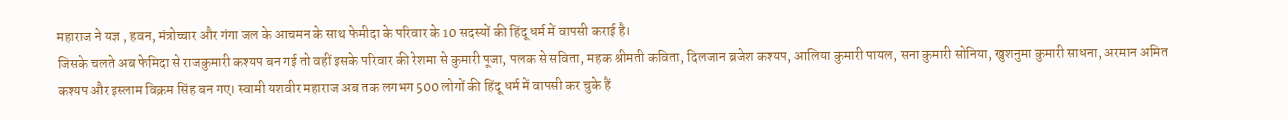महाराज ने यज्ञ , हवन, मंत्रोच्चार और गंगा जल के आचमन के साथ फेमीदा के परिवार के 10 सदस्यों की हिंदू धर्म में वापसी कराई है।
जिसके चलते अब फेमिदा से राजकुमारी कश्यप बन गई तो वहीं इसके परिवार की रेशमा से कुमारी पूजा, पलक से सविता, महक श्रीमती कविता, दिलजान ब्रजेश कश्यप, आलिया कुमारी पायल, सना कुमारी सोनिया, खुशनुमा कुमारी साधना, अरमान अमित कश्यप और इस्लाम विक्रम सिंह बन गए। स्वामी यशवीर महाराज अब तक लगभग 500 लोगों की हिंदू धर्म में वापसी कर चुके हैं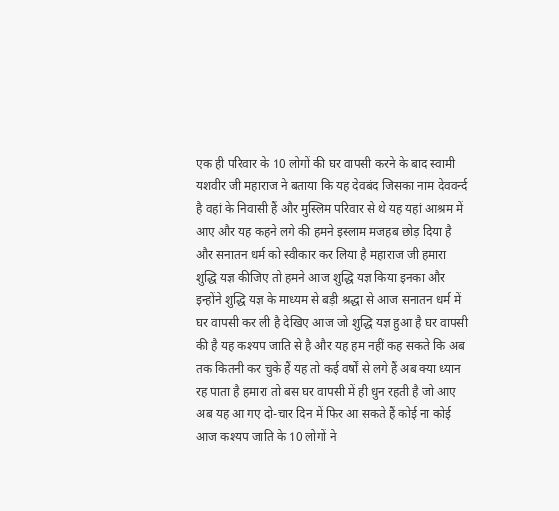एक ही परिवार के 10 लोगों की घर वापसी करने के बाद स्वामी यशवीर जी महाराज ने बताया कि यह देवबंद जिसका नाम देववर्न्द है वहां के निवासी हैं और मुस्लिम परिवार से थे यह यहां आश्रम में आए और यह कहने लगे की हमने इस्लाम मजहब छोड़ दिया है और सनातन धर्म को स्वीकार कर लिया है महाराज जी हमारा शुद्धि यज्ञ कीजिए तो हमने आज शुद्धि यज्ञ किया इनका और इन्होंने शुद्धि यज्ञ के माध्यम से बड़ी श्रद्धा से आज सनातन धर्म में घर वापसी कर ली है देखिए आज जो शुद्धि यज्ञ हुआ है घर वापसी की है यह कश्यप जाति से है और यह हम नहीं कह सकते कि अब तक कितनी कर चुके हैं यह तो कई वर्षों से लगे हैं अब क्या ध्यान रह पाता है हमारा तो बस घर वापसी में ही धुन रहती है जो आए अब यह आ गए दो-चार दिन में फिर आ सकते हैं कोई ना कोई आज कश्यप जाति के 10 लोगों ने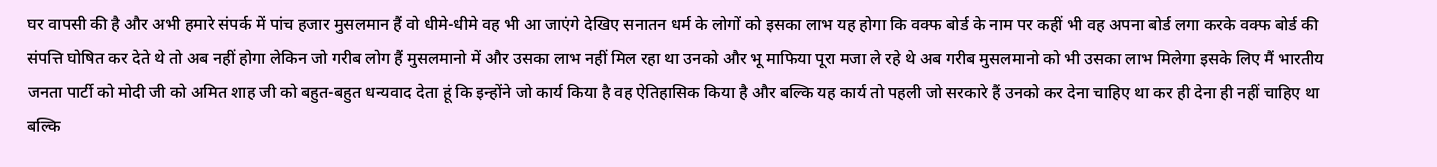घर वापसी की है और अभी हमारे संपर्क में पांच हजार मुसलमान हैं वो धीमे-धीमे वह भी आ जाएंगे देखिए सनातन धर्म के लोगों को इसका लाभ यह होगा कि वक्फ बोर्ड के नाम पर कहीं भी वह अपना बोर्ड लगा करके वक्फ बोर्ड की संपत्ति घोषित कर देते थे तो अब नहीं होगा लेकिन जो गरीब लोग हैं मुसलमानो में और उसका लाभ नहीं मिल रहा था उनको और भू माफिया पूरा मजा ले रहे थे अब गरीब मुसलमानो को भी उसका लाभ मिलेगा इसके लिए मैं भारतीय जनता पार्टी को मोदी जी को अमित शाह जी को बहुत-बहुत धन्यवाद देता हूं कि इन्होंने जो कार्य किया है वह ऐतिहासिक किया है और बल्कि यह कार्य तो पहली जो सरकारे हैं उनको कर देना चाहिए था कर ही देना ही नहीं चाहिए था बल्कि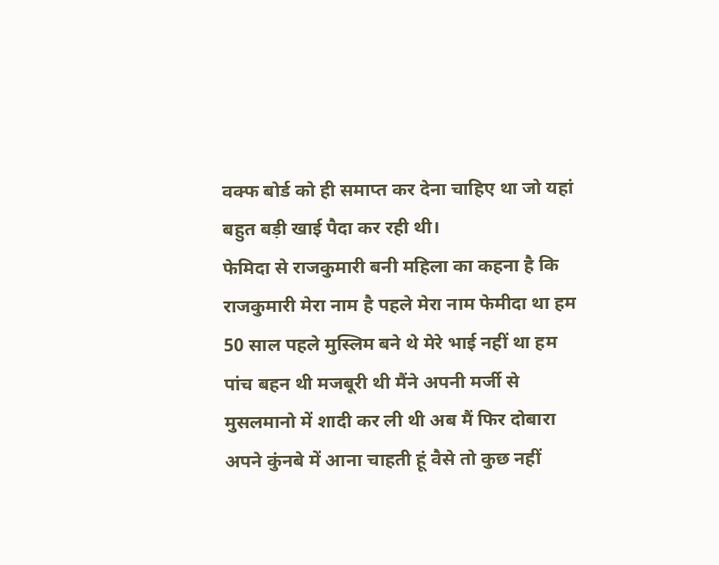वक्फ बोर्ड को ही समाप्त कर देना चाहिए था जो यहां बहुत बड़ी खाई पैदा कर रही थी।
फेमिदा से राजकुमारी बनी महिला का कहना है कि राजकुमारी मेरा नाम है पहले मेरा नाम फेमीदा था हम 50 साल पहले मुस्लिम बने थे मेरे भाई नहीं था हम पांच बहन थी मजबूरी थी मैंने अपनी मर्जी से मुसलमानो में शादी कर ली थी अब मैं फिर दोबारा अपने कुंनबे में आना चाहती हूं वैसे तो कुछ नहीं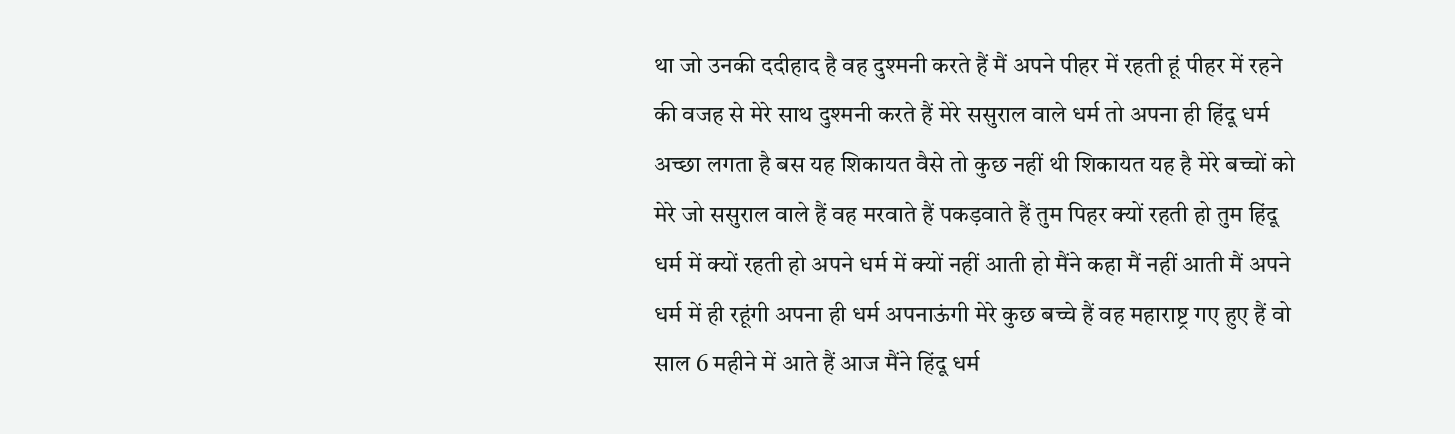था जो उनकी ददीहाद है वह दुश्मनी करते हैं मैं अपने पीहर में रहती हूं पीहर में रहने की वजह से मेरे साथ दुश्मनी करते हैं मेरे ससुराल वाले धर्म तो अपना ही हिंदू धर्म अच्छा लगता है बस यह शिकायत वैसे तो कुछ नहीं थी शिकायत यह है मेरे बच्चों को मेरे जो ससुराल वाले हैं वह मरवाते हैं पकड़वाते हैं तुम पिहर क्यों रहती हो तुम हिंदू धर्म में क्यों रहती हो अपने धर्म में क्यों नहीं आती हो मैंने कहा मैं नहीं आती मैं अपने धर्म में ही रहूंगी अपना ही धर्म अपनाऊंगी मेरे कुछ बच्चे हैं वह महाराष्ट्र गए हुए हैं वो साल 6 महीने में आते हैं आज मैंने हिंदू धर्म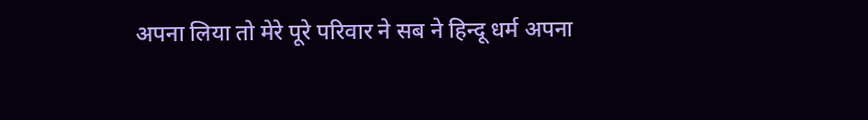अपना लिया तो मेरे पूरे परिवार ने सब ने हिन्दू धर्म अपना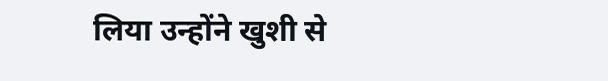लिया उन्होंने खुशी से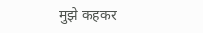मुझे कहकर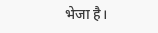भेजा है।